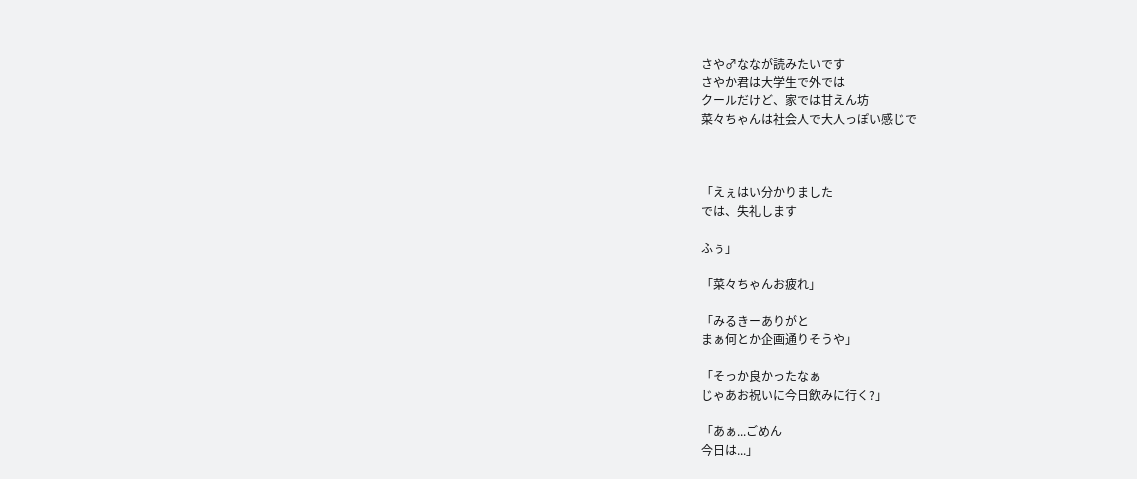さや♂ななが読みたいです
さやか君は大学生で外では
クールだけど、家では甘えん坊
菜々ちゃんは社会人で大人っぽい感じで



「えぇはい分かりました
では、失礼します

ふぅ」

「菜々ちゃんお疲れ」

「みるきーありがと
まぁ何とか企画通りそうや」

「そっか良かったなぁ
じゃあお祝いに今日飲みに行く?」

「あぁ...ごめん
今日は...」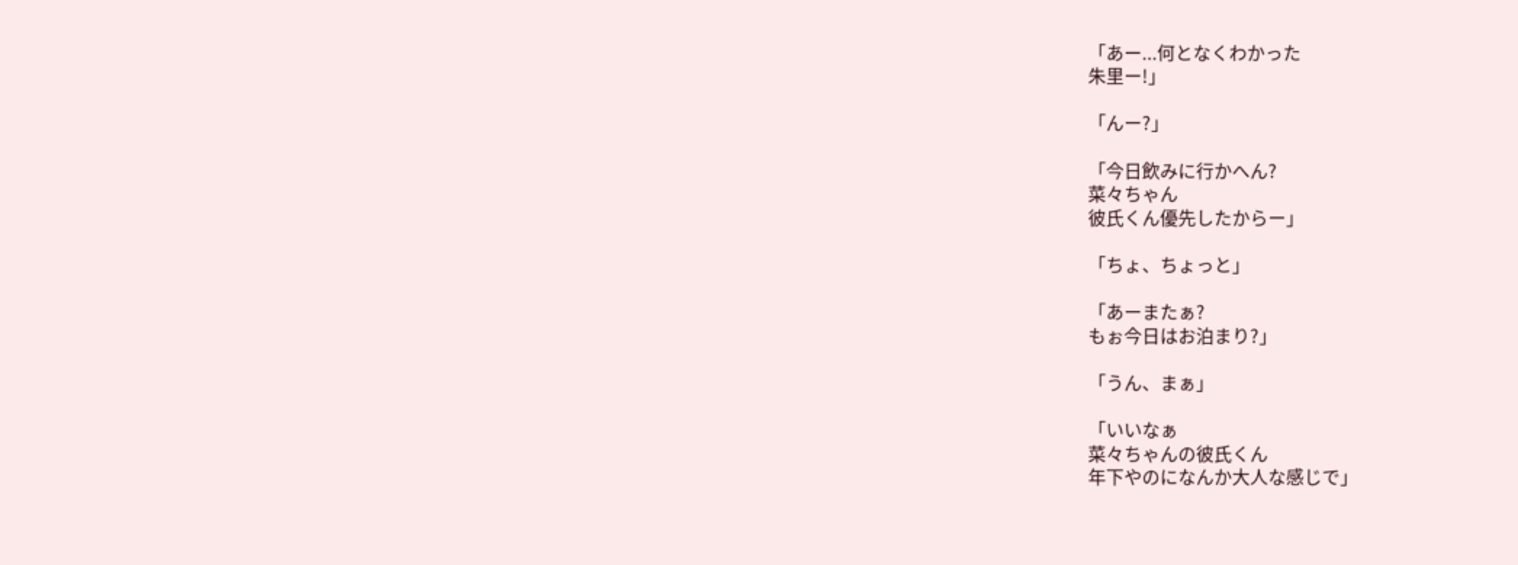「あー...何となくわかった
朱里ー!」

「んー?」

「今日飲みに行かへん?
菜々ちゃん
彼氏くん優先したからー」

「ちょ、ちょっと」

「あーまたぁ?
もぉ今日はお泊まり?」

「うん、まぁ」

「いいなぁ
菜々ちゃんの彼氏くん
年下やのになんか大人な感じで」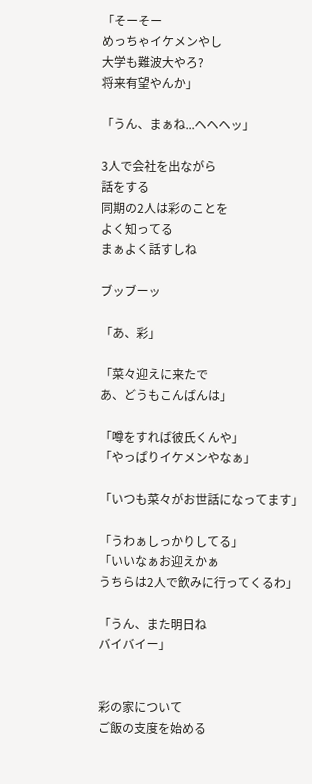「そーそー
めっちゃイケメンやし
大学も難波大やろ?
将来有望やんか」

「うん、まぁね...ヘヘヘッ」

3人で会社を出ながら
話をする
同期の2人は彩のことを
よく知ってる
まぁよく話すしね

ブッブーッ

「あ、彩」

「菜々迎えに来たで
あ、どうもこんばんは」

「噂をすれば彼氏くんや」
「やっぱりイケメンやなぁ」

「いつも菜々がお世話になってます」

「うわぁしっかりしてる」
「いいなぁお迎えかぁ
うちらは2人で飲みに行ってくるわ」

「うん、また明日ね
バイバイー」


彩の家について
ご飯の支度を始める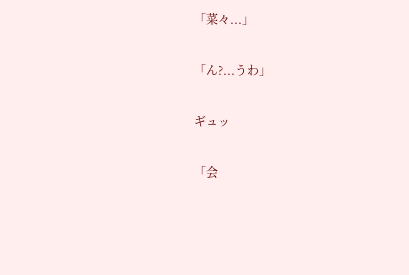「菜々...」

「ん?...うわ」

ギュッ

「会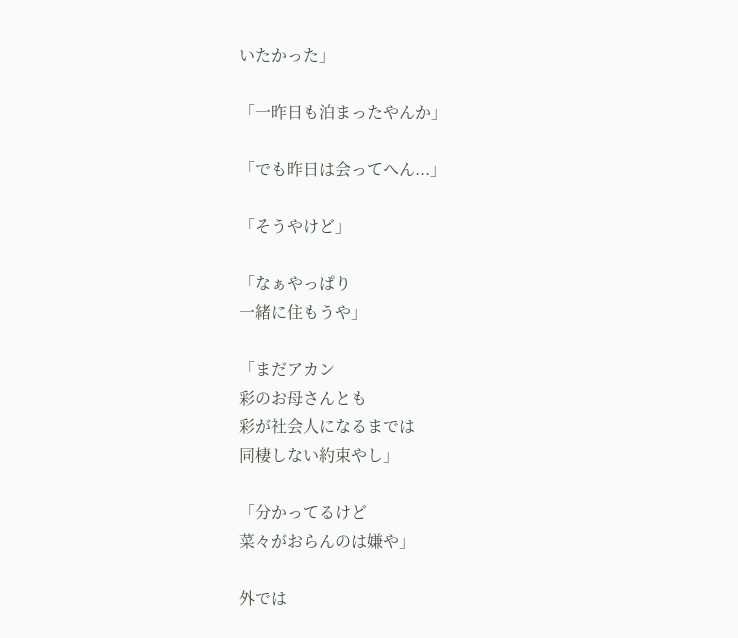いたかった」

「一昨日も泊まったやんか」

「でも昨日は会ってへん...」

「そうやけど」

「なぁやっぱり
一緒に住もうや」

「まだアカン
彩のお母さんとも
彩が社会人になるまでは
同棲しない約束やし」

「分かってるけど
菜々がおらんのは嫌や」

外では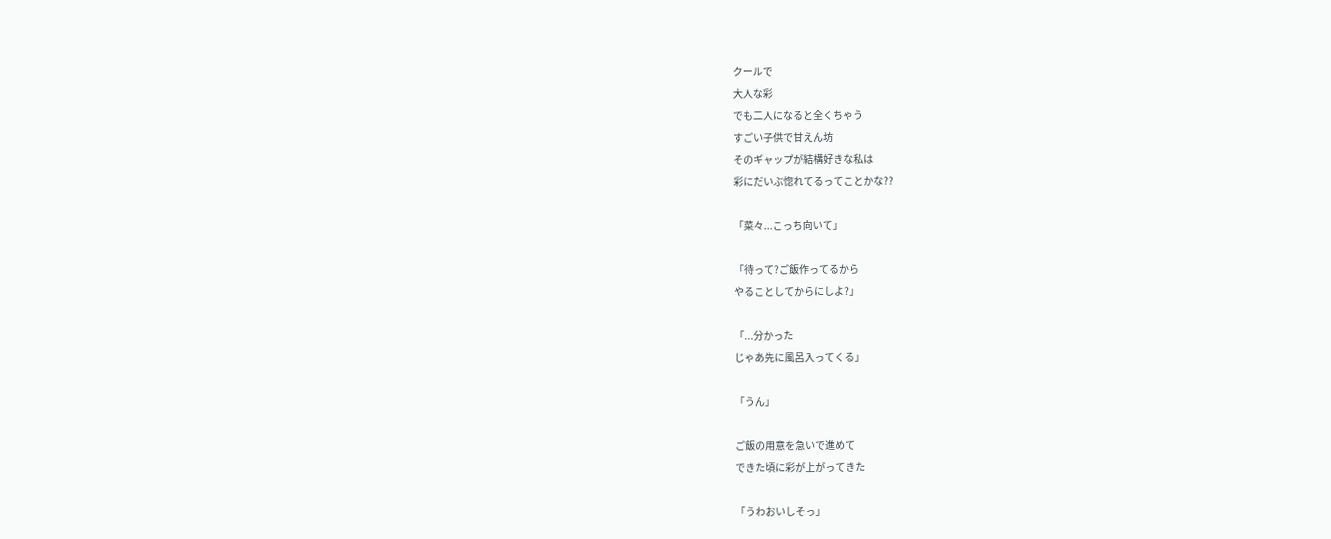クールで
大人な彩
でも二人になると全くちゃう
すごい子供で甘えん坊
そのギャップが結構好きな私は
彩にだいぶ惚れてるってことかな??

「菜々...こっち向いて」

「待って?ご飯作ってるから
やることしてからにしよ?」

「...分かった
じゃあ先に風呂入ってくる」

「うん」

ご飯の用意を急いで進めて
できた頃に彩が上がってきた

「うわおいしそっ」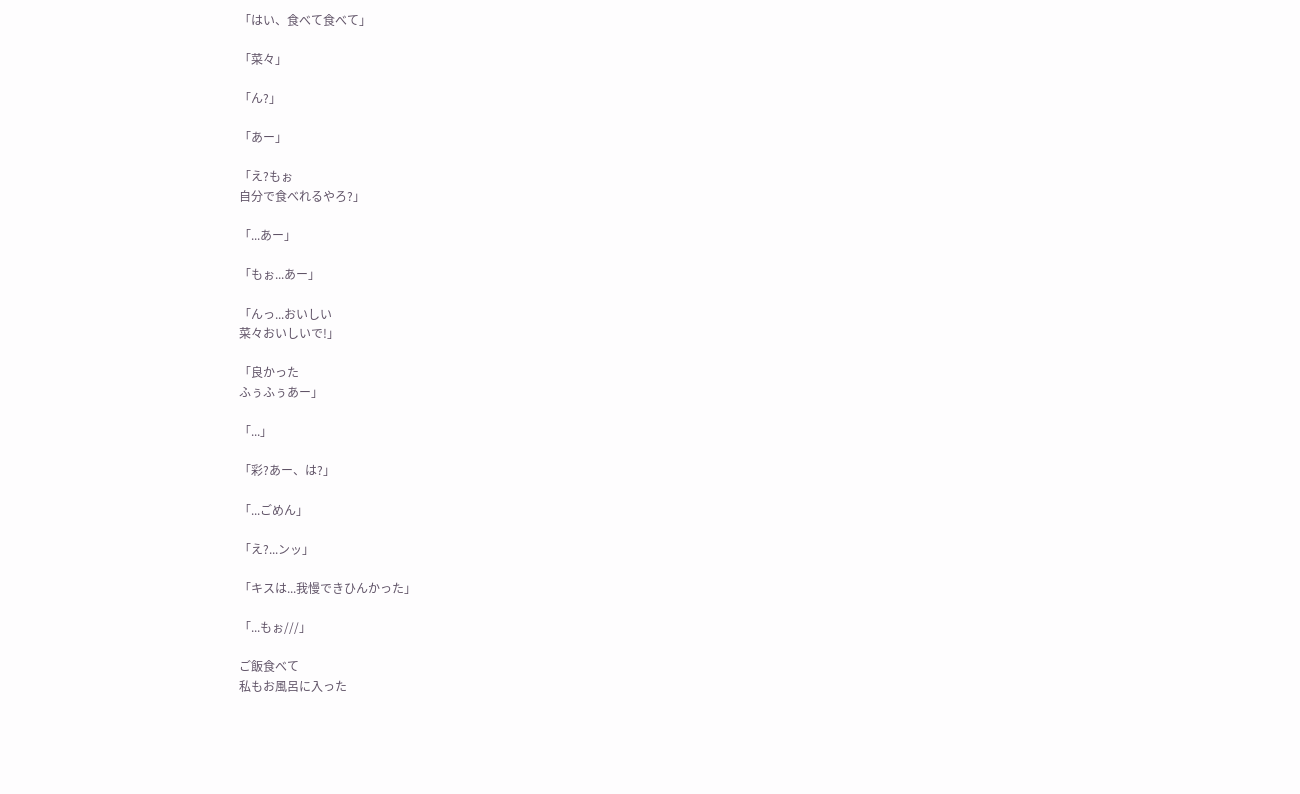「はい、食べて食べて」

「菜々」

「ん?」

「あー」

「え?もぉ
自分で食べれるやろ?」

「...あー」

「もぉ...あー」

「んっ...おいしい
菜々おいしいで!」

「良かった
ふぅふぅあー」

「...」

「彩?あー、は?」

「...ごめん」

「え?...ンッ」

「キスは...我慢できひんかった」

「...もぉ///」

ご飯食べて
私もお風呂に入った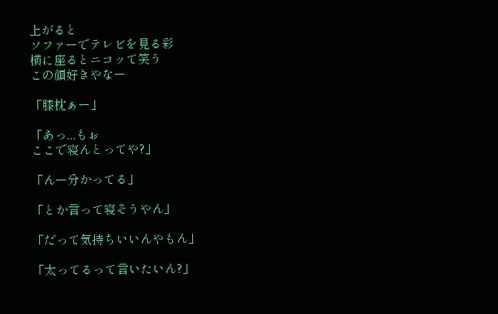上がると
ソファーでテレビを見る彩
横に座るとニコッて笑う
この顔好きやなー

「膝枕ぁー」

「あっ...もぉ
ここで寝んとってや?」

「んー分かってる」

「とか言って寝そうやん」

「だって気持ちいいんやもん」

「太ってるって言いたいん?」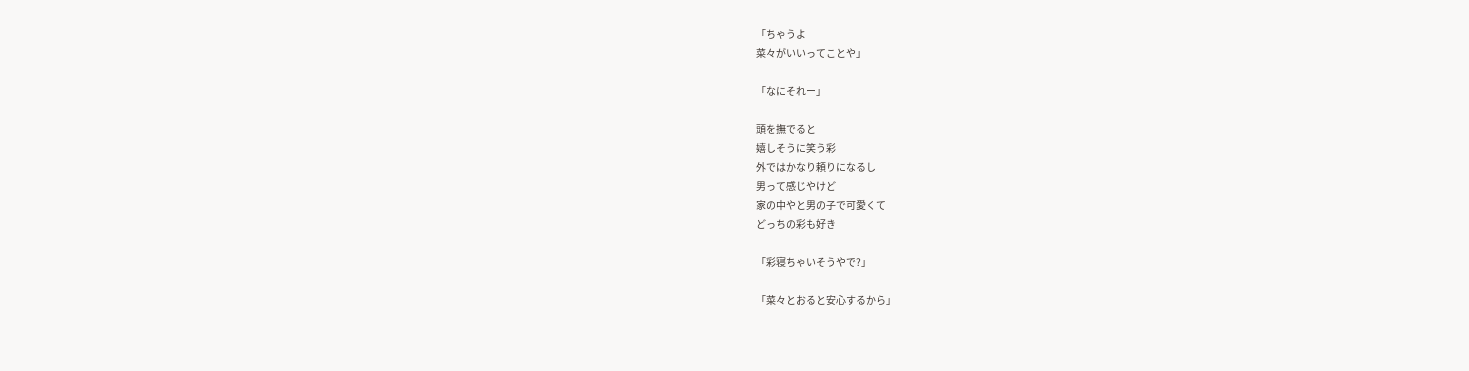「ちゃうよ
菜々がいいってことや」

「なにそれー」

頭を撫でると
嬉しそうに笑う彩
外ではかなり頼りになるし
男って感じやけど
家の中やと男の子で可愛くて
どっちの彩も好き

「彩寝ちゃいそうやで?」

「菜々とおると安心するから」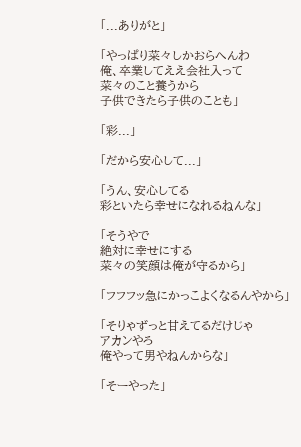「...ありがと」

「やっぱり菜々しかおらへんわ
俺、卒業してええ会社入って
菜々のこと養うから
子供できたら子供のことも」

「彩...」

「だから安心して...」

「うん、安心してる
彩といたら幸せになれるねんな」

「そうやで
絶対に幸せにする
菜々の笑顔は俺が守るから」

「フフフッ急にかっこよくなるんやから」

「そりゃずっと甘えてるだけじゃ
アカンやろ
俺やって男やねんからな」

「そーやった」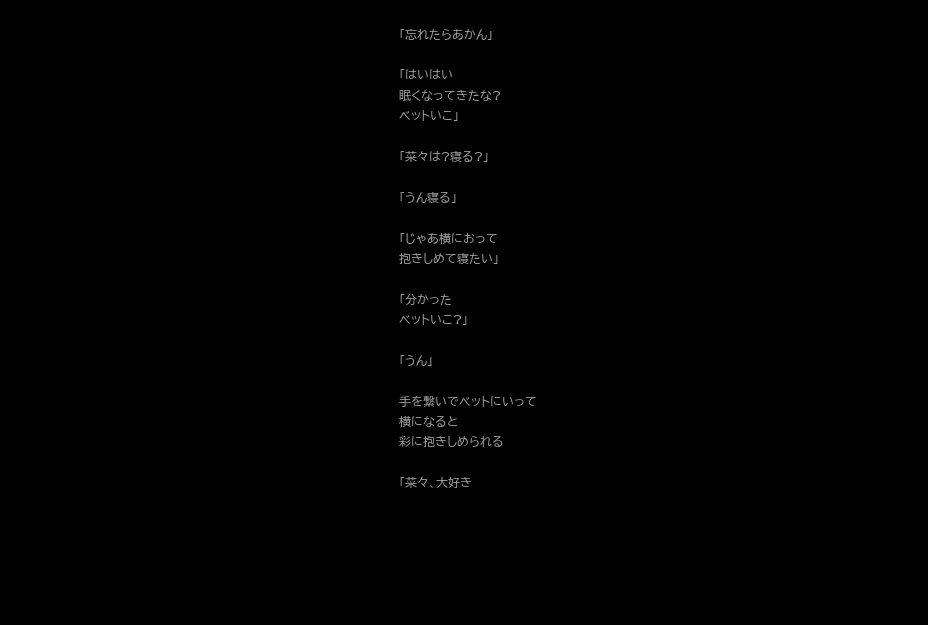「忘れたらあかん」

「はいはい
眠くなってきたな?
ベットいこ」

「菜々は?寝る?」

「うん寝る」

「じゃあ横におって
抱きしめて寝たい」

「分かった
ベットいこ?」

「うん」

手を繋いでベットにいって
横になると
彩に抱きしめられる

「菜々、大好き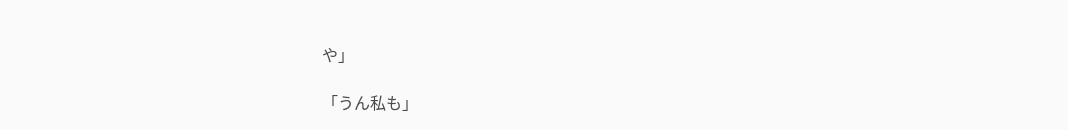や」

「うん私も」